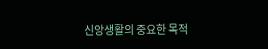신앙생활의 중요한 목적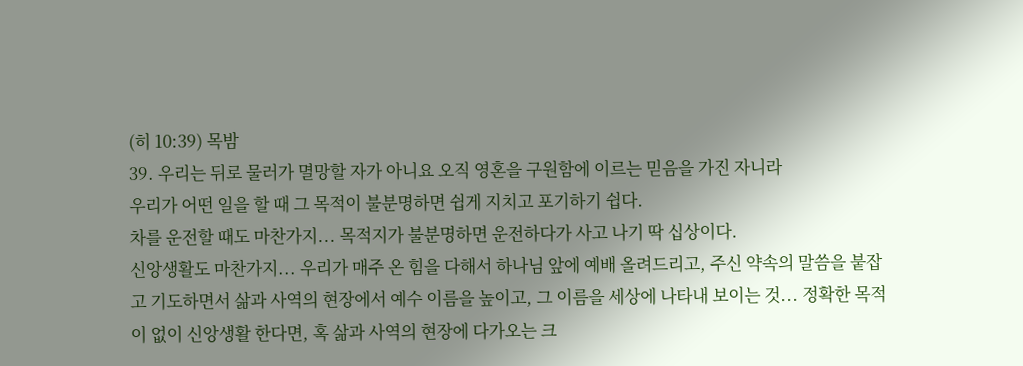(히 10:39) 목밤
39. 우리는 뒤로 물러가 멸망할 자가 아니요 오직 영혼을 구원함에 이르는 믿음을 가진 자니라
우리가 어떤 일을 할 때 그 목적이 불분명하면 쉽게 지치고 포기하기 쉽다.
차를 운전할 때도 마찬가지... 목적지가 불분명하면 운전하다가 사고 나기 딱 십상이다.
신앙생활도 마찬가지... 우리가 매주 온 힘을 다해서 하나님 앞에 예배 올려드리고, 주신 약속의 말씀을 붙잡고 기도하면서 삶과 사역의 현장에서 예수 이름을 높이고, 그 이름을 세상에 나타내 보이는 것... 정확한 목적이 없이 신앙생활 한다면, 혹 삶과 사역의 현장에 다가오는 크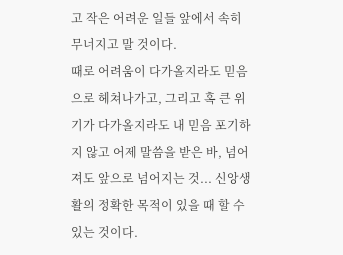고 작은 어려운 일들 앞에서 속히 무너지고 말 것이다.
때로 어려움이 다가올지라도 믿음으로 헤쳐나가고, 그리고 혹 큰 위기가 다가올지라도 내 믿음 포기하지 않고 어제 말씀을 받은 바, 넘어져도 앞으로 넘어지는 것... 신앙생활의 정확한 목적이 있을 때 할 수 있는 것이다.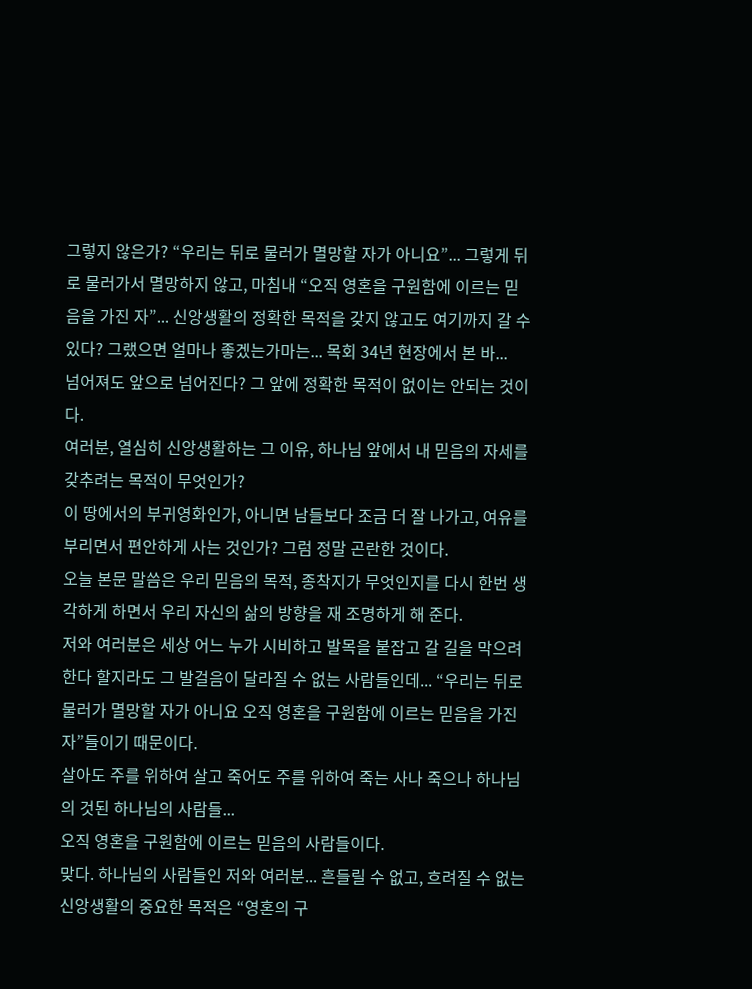그렇지 않은가? “우리는 뒤로 물러가 멸망할 자가 아니요”... 그렇게 뒤로 물러가서 멸망하지 않고, 마침내 “오직 영혼을 구원함에 이르는 믿음을 가진 자”... 신앙생활의 정확한 목적을 갖지 않고도 여기까지 갈 수 있다? 그랬으면 얼마나 좋겠는가마는... 목회 34년 현장에서 본 바...
넘어져도 앞으로 넘어진다? 그 앞에 정확한 목적이 없이는 안되는 것이다.
여러분, 열심히 신앙생활하는 그 이유, 하나님 앞에서 내 믿음의 자세를 갖추려는 목적이 무엇인가?
이 땅에서의 부귀영화인가, 아니면 남들보다 조금 더 잘 나가고, 여유를 부리면서 편안하게 사는 것인가? 그럼 정말 곤란한 것이다.
오늘 본문 말씀은 우리 믿음의 목적, 종착지가 무엇인지를 다시 한번 생각하게 하면서 우리 자신의 삶의 방향을 재 조명하게 해 준다.
저와 여러분은 세상 어느 누가 시비하고 발목을 붙잡고 갈 길을 막으려 한다 할지라도 그 발걸음이 달라질 수 없는 사람들인데... “우리는 뒤로 물러가 멸망할 자가 아니요 오직 영혼을 구원함에 이르는 믿음을 가진 자”들이기 때문이다.
살아도 주를 위하여 살고 죽어도 주를 위하여 죽는 사나 죽으나 하나님의 것된 하나님의 사람들...
오직 영혼을 구원함에 이르는 믿음의 사람들이다.
맞다. 하나님의 사람들인 저와 여러분... 흔들릴 수 없고, 흐려질 수 없는 신앙생활의 중요한 목적은 “영혼의 구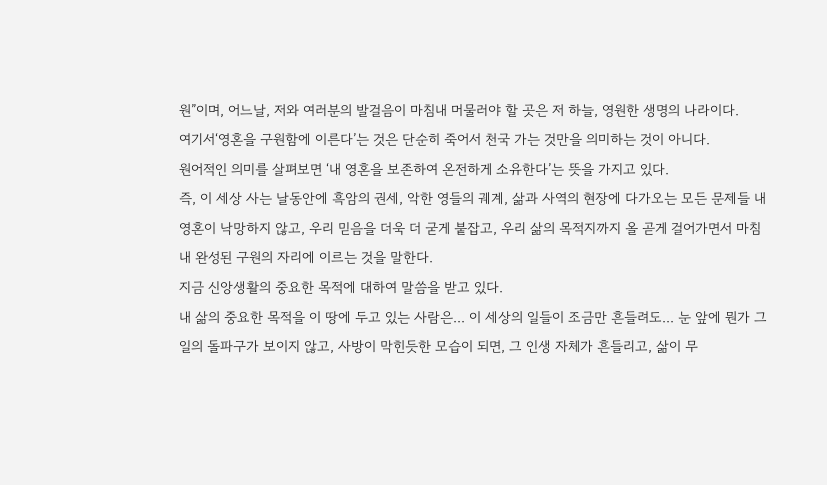원”이며, 어느날, 저와 여러분의 발걸음이 마침내 머물러야 할 곳은 저 하늘, 영원한 생명의 나라이다.
여기서‘영혼을 구원함에 이른다’는 것은 단순히 죽어서 천국 가는 것만을 의미하는 것이 아니다.
원어적인 의미를 살펴보면 ‘내 영혼을 보존하여 온전하게 소유한다’는 뜻을 가지고 있다.
즉, 이 세상 사는 날동안에 흑암의 권세, 악한 영들의 궤계, 삶과 사역의 현장에 다가오는 모든 문제들 내 영혼이 낙망하지 않고, 우리 믿음을 더욱 더 굳게 붙잡고, 우리 삶의 목적지까지 올 곧게 걸어가면서 마침내 완성된 구원의 자리에 이르는 것을 말한다.
지금 신앙생활의 중요한 목적에 대하여 말씀을 받고 있다.
내 삶의 중요한 목적을 이 땅에 두고 있는 사람은... 이 세상의 일들이 조금만 흔들려도... 눈 앞에 뭔가 그 일의 돌파구가 보이지 않고, 사방이 막힌듯한 모습이 되면, 그 인생 자체가 흔들리고, 삶이 무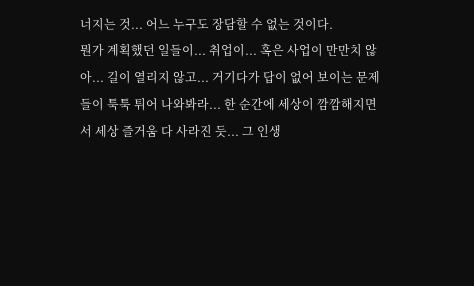너지는 것... 어느 누구도 장담할 수 없는 것이다.
뭔가 계획했던 일들이... 취업이... 혹은 사업이 만만치 않아... 길이 열리지 않고... 거기다가 답이 없어 보이는 문제들이 툭툭 튀어 나와봐라... 한 순간에 세상이 깜깜해지면서 세상 즐거움 다 사라진 듯... 그 인생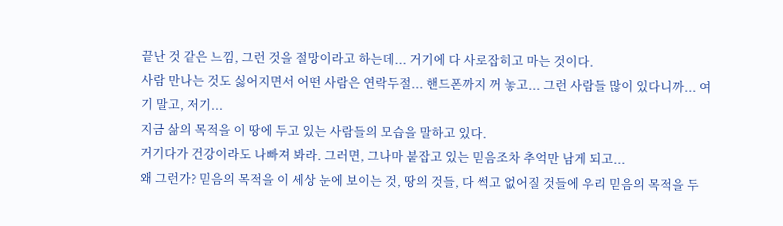끝난 것 같은 느낌, 그런 것을 절망이라고 하는데... 거기에 다 사로잡히고 마는 것이다.
사람 만나는 것도 싫어지면서 어떤 사람은 연락두절... 핸드폰까지 꺼 놓고... 그런 사람들 많이 있다니까... 여기 말고, 저기...
지금 삶의 목적을 이 땅에 두고 있는 사람들의 모습을 말하고 있다.
거기다가 건강이라도 나빠져 봐라. 그러면, 그나마 붙잡고 있는 믿음조차 추억만 남게 되고...
왜 그런가? 믿음의 목적을 이 세상 눈에 보이는 것, 땅의 것들, 다 썩고 없어질 것들에 우리 믿음의 목적을 두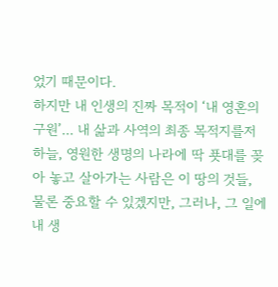었기 때문이다.
하지만 내 인생의 진짜 목적이 ‘내 영혼의 구원’... 내 삶과 사역의 최종 목적지를저 하늘, 영원한 생명의 나라에 딱 푯대를 꽂아 놓고 살아가는 사람은 이 땅의 것들, 물론 중요할 수 있겠지만, 그러나, 그 일에 내 생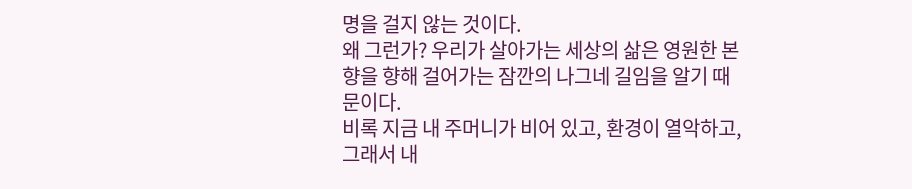명을 걸지 않는 것이다.
왜 그런가? 우리가 살아가는 세상의 삶은 영원한 본향을 향해 걸어가는 잠깐의 나그네 길임을 알기 때문이다.
비록 지금 내 주머니가 비어 있고, 환경이 열악하고, 그래서 내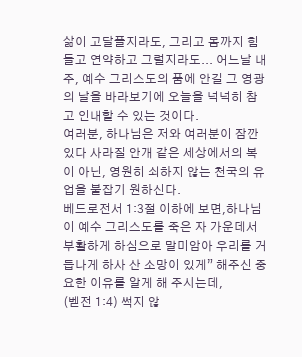삶이 고달플지라도, 그리고 몸까지 힘들고 연약하고 그럴지라도... 어느날 내 주, 예수 그리스도의 품에 안길 그 영광의 날을 바라보기에 오늘을 넉넉히 참고 인내할 수 있는 것이다.
여러분, 하나님은 저와 여러분이 잠깐 있다 사라질 안개 같은 세상에서의 복이 아닌, 영원히 쇠하지 않는 천국의 유업을 붙잡기 원하신다.
베드로전서 1:3절 이하에 보면,하나님이 예수 그리스도를 죽은 자 가운데서 부활하게 하심으로 말미암아 우리를 거듭나게 하사 산 소망이 있게” 해주신 중요한 이유를 알게 해 주시는데,
(벧전 1:4) 썩지 않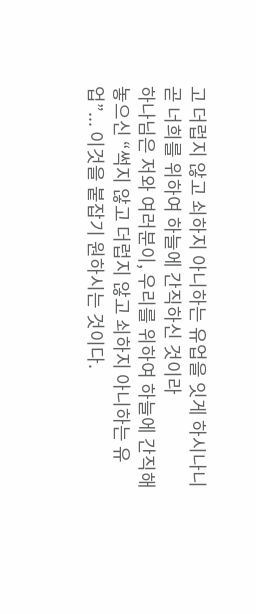고 더럽지 않고 쇠하지 아니하는 유업을 잇게 하시나니 곧 너희를 위하여 하늘에 간직하신 것이라
하나님은 저와 여러분이, 우리를 위하여 하늘에 간직해 놓으신 “썩지 않고 더럽지 않고 쇠하지 아니하는 유업”... 이것을 붙잡기 원하시는 것이다.